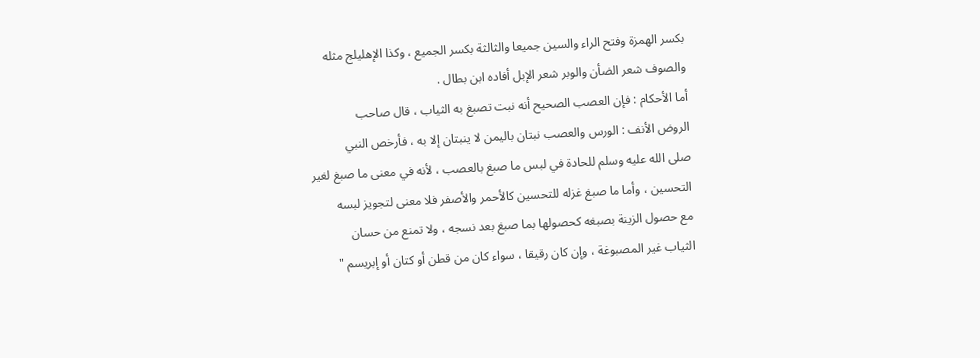بكسر الهمزة وفتح الراء والسين جميعا والثالثة بكسر الجميع ، وكذا الإهليلج مثله
والصوف شعر الضأن والوبر شعر الإبل أفاده ابن بطال .
أما الأحكام : فإن العصب الصحيح أنه نبت تصبغ به الثياب ، قال صاحب
الروض الأنف : الورس والعصب نبتان باليمن لا ينبتان إلا به ، فأرخص النبي
صلى الله عليه وسلم للحادة في لبس ما صبغ بالعصب ، لأنه في معنى ما صبغ لغير
التحسين ، وأما ما صبغ غزله للتحسين كالأحمر والأصفر فلا معنى لتجويز لبسه
مع حصول الزينة بصبغه كحصولها بما صبغ بعد نسجه ، ولا تمنع من حسان
الثياب غير المصبوغة ، وإن كان رقيقا ، سواء كان من قطن أو كتان أو إبريسم "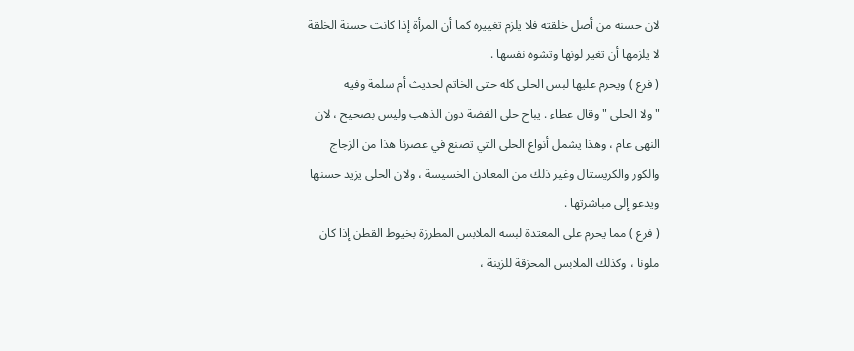لان حسنه من أصل خلقته فلا يلزم تغييره كما أن المرأة إذا كانت حسنة الخلقة
لا يلزمها أن تغير لونها وتشوه نفسها .
( فرع ) ويحرم عليها لبس الحلى كله حتى الخاتم لحديث أم سلمة وفيه
" ولا الحلى " وقال عطاء . يباح حلى الفضة دون الذهب وليس بصحيح ، لان
النهى عام ، وهذا يشمل أنواع الحلى التي تصنع في عصرنا هذا من الزجاج
والكور والكريستال وغير ذلك من المعادن الخسيسة ، ولان الحلى يزيد حسنها
ويدعو إلى مباشرتها .
( فرع ) مما يحرم على المعتدة لبسه الملابس المطرزة بخيوط القطن إذا كان
ملونا ، وكذلك الملابس المحزقة للزينة ،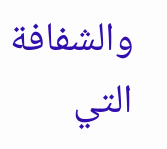والشفافة التي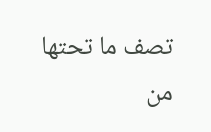تصف ما تحتها من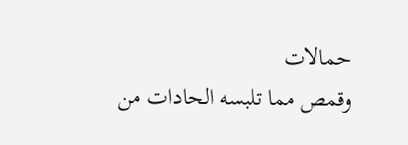حمالات
وقمص مما تلبسه الحادات من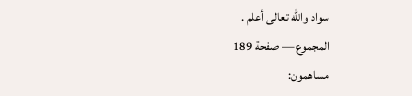سواد والله تعالى أعلم .
المجموع — صفحة 189
مساهمون: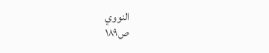النووي
ص١٨٩